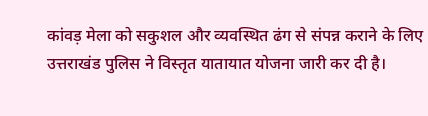कांवड़ मेला को सकुशल और व्यवस्थित ढंग से संपन्न कराने के लिए उत्तराखंड पुलिस ने विस्तृत यातायात योजना जारी कर दी है।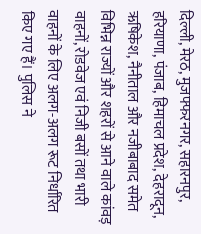दिल्ली, मेरठ, मुजफ्फरनगर, सहारनपुर, हरियाणा, पंजाब, हिमाचल प्रदेश, देहरादून, ऋषिकेश, नैनीताल और नजीबाबाद समेत विभिन्न राज्यों और शहरों से आने वाले कांवड़ वाहनों, रोडवेज एवं निजी बसों तथा भारी वाहनों के लिए अलग-अलग रूट निर्धारित किए गए हैं। पुलिस ने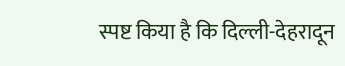स्पष्ट किया है कि दिल्ली-देहरादून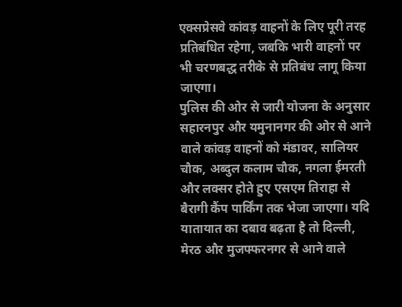एक्सप्रेसवे कांवड़ वाहनों के लिए पूरी तरह प्रतिबंधित रहेगा, जबकि भारी वाहनों पर भी चरणबद्ध तरीके से प्रतिबंध लागू किया जाएगा।
पुलिस की ओर से जारी योजना के अनुसार सहारनपुर और यमुनानगर की ओर से आने वाले कांवड़ वाहनों को मंडावर, सालियर चौक, अब्दुल कलाम चौक, नगला ईमरती और लक्सर होते हुए एसएम तिराहा से बैरागी कैंप पार्किंग तक भेजा जाएगा। यदि यातायात का दबाव बढ़ता है तो दिल्ली, मेरठ और मुजफ्फरनगर से आने वाले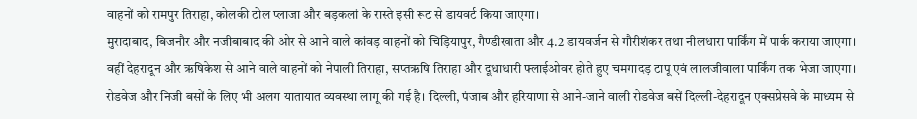वाहनों को रामपुर तिराहा, कोलकी टोल प्लाजा और बड़कलां के रास्ते इसी रूट से डायवर्ट किया जाएगा।
मुरादाबाद, बिजनौर और नजीबाबाद की ओर से आने वाले कांवड़ वाहनों को चिड़ियापुर, गैण्डीखाता और 4.2 डायवर्जन से गौरीशंकर तथा नीलधारा पार्किंग में पार्क कराया जाएगा। वहीं देहरादून और ऋषिकेश से आने वाले वाहनों को नेपाली तिराहा, सप्तऋषि तिराहा और दूधाधारी फ्लाईओवर होते हुए चमगादड़ टापू एवं लालजीवाला पार्किंग तक भेजा जाएगा।
रोडवेज और निजी बसों के लिए भी अलग यातायात व्यवस्था लागू की गई है। दिल्ली, पंजाब और हरियाणा से आने-जाने वाली रोडवेज बसें दिल्ली-देहरादून एक्सप्रेसवे के माध्यम से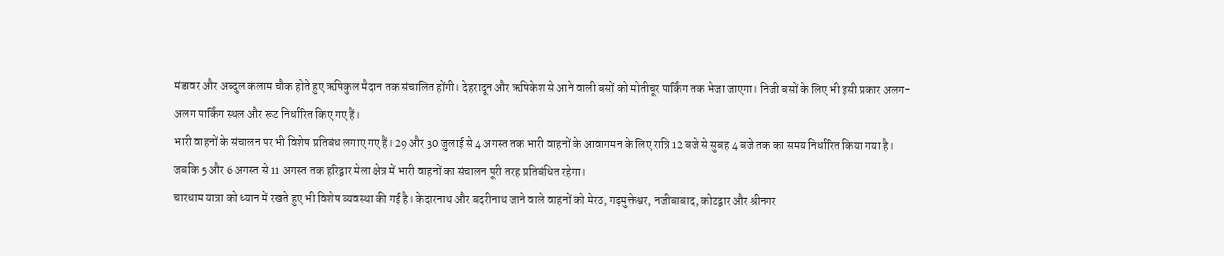मंडावर और अब्दुल कलाम चौक होते हुए ऋषिकुल मैदान तक संचालित होंगी। देहरादून और ऋषिकेश से आने वाली बसों को मोतीचूर पार्किंग तक भेजा जाएगा। निजी बसों के लिए भी इसी प्रकार अलग-अलग पार्किंग स्थल और रूट निर्धारित किए गए हैं।
भारी वाहनों के संचालन पर भी विशेष प्रतिबंध लगाए गए हैं। 29 और 30 जुलाई से 4 अगस्त तक भारी वाहनों के आवागमन के लिए रात्रि 12 बजे से सुबह 4 बजे तक का समय निर्धारित किया गया है। जबकि 5 और 6 अगस्त से 11 अगस्त तक हरिद्वार मेला क्षेत्र में भारी वाहनों का संचालन पूरी तरह प्रतिबंधित रहेगा।
चारधाम यात्रा को ध्यान में रखते हुए भी विशेष व्यवस्था की गई है। केदारनाथ और बदरीनाथ जाने वाले वाहनों को मेरठ, गढ़मुक्तेश्वर, नजीबाबाद, कोटद्वार और श्रीनगर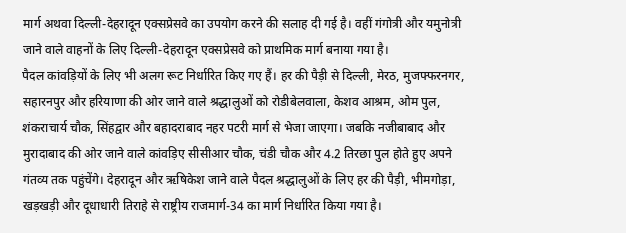मार्ग अथवा दिल्ली-देहरादून एक्सप्रेसवे का उपयोग करने की सलाह दी गई है। वहीं गंगोत्री और यमुनोत्री जाने वाले वाहनों के लिए दिल्ली-देहरादून एक्सप्रेसवे को प्राथमिक मार्ग बनाया गया है।
पैदल कांवड़ियों के लिए भी अलग रूट निर्धारित किए गए हैं। हर की पैड़ी से दिल्ली, मेरठ, मुजफ्फरनगर, सहारनपुर और हरियाणा की ओर जाने वाले श्रद्धालुओं को रोडीबेलवाला, केशव आश्रम, ओम पुल, शंकराचार्य चौक, सिंहद्वार और बहादराबाद नहर पटरी मार्ग से भेजा जाएगा। जबकि नजीबाबाद और मुरादाबाद की ओर जाने वाले कांवड़िए सीसीआर चौक, चंडी चौक और 4.2 तिरछा पुल होते हुए अपने गंतव्य तक पहुंचेंगे। देहरादून और ऋषिकेश जाने वाले पैदल श्रद्धालुओं के लिए हर की पैड़ी, भीमगोड़ा, खड़खड़ी और दूधाधारी तिराहे से राष्ट्रीय राजमार्ग-34 का मार्ग निर्धारित किया गया है।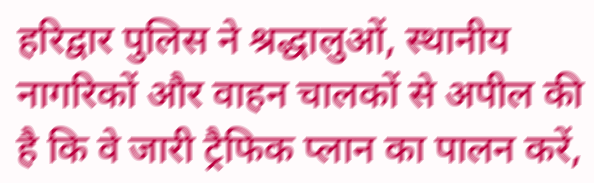हरिद्वार पुलिस ने श्रद्धालुओं, स्थानीय नागरिकों और वाहन चालकों से अपील की है कि वे जारी ट्रैफिक प्लान का पालन करें,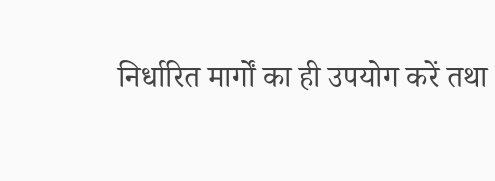निर्धारित मार्गों का ही उपयोग करें तथा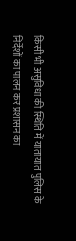किसी भी असुविधा की स्थिति में यातायात पुलिस के निर्देशों का पालन कर प्रशासन का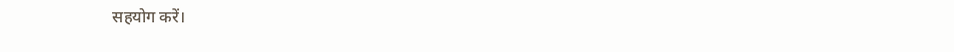सहयोग करें।